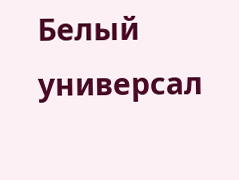Белый универсал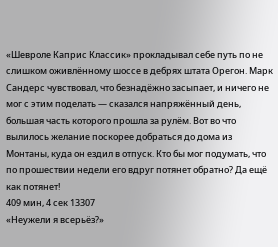«Шевроле Каприс Классик» прокладывал себе путь по не слишком оживлённому шоссе в дебрях штата Орегон. Марк Сандерс чувствовал, что безнадёжно засыпает, и ничего не мог с этим поделать — сказался напряжённый день, большая часть которого прошла за рулём. Вот во что вылилось желание поскорее добраться до дома из Монтаны, куда он ездил в отпуск. Кто бы мог подумать, что по прошествии недели его вдруг потянет обратно? Да ещё как потянет!
409 мин, 4 сек 13307
«Неужели я всерьёз?»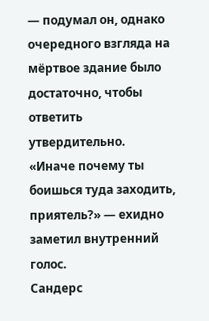— подумал он, однако очередного взгляда на мёртвое здание было достаточно, чтобы ответить утвердительно.
«Иначе почему ты боишься туда заходить, приятель?» — ехидно заметил внутренний голос.
Сандерс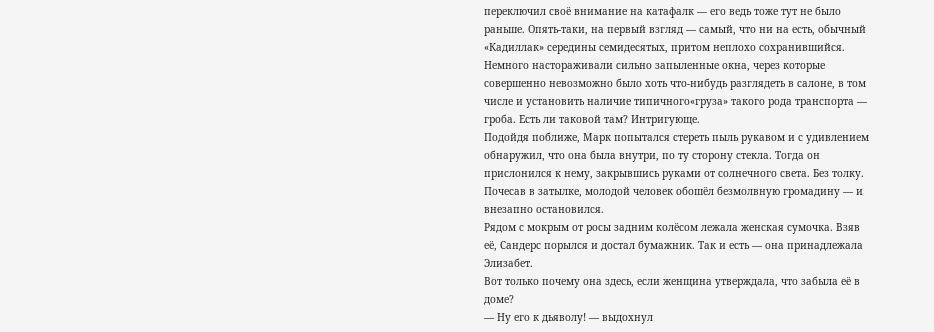переключил своё внимание на катафалк — его ведь тоже тут не было раньше. Опять-таки, на первый взгляд — самый, что ни на есть, обычный «Кадиллак» середины семидесятых, притом неплохо сохранившийся. Немного настораживали сильно запыленные окна, через которые совершенно невозможно было хоть что-нибудь разглядеть в салоне, в том числе и установить наличие типичного«груза» такого рода транспорта — гроба. Есть ли таковой там? Интригующе.
Подойдя поближе, Марк попытался стереть пыль рукавом и с удивлением обнаружил, что она была внутри, по ту сторону стекла. Тогда он прислонился к нему, закрывшись руками от солнечного света. Без толку. Почесав в затылке, молодой человек обошёл безмолвную громадину — и внезапно остановился.
Рядом с мокрым от росы задним колёсом лежала женская сумочка. Взяв её, Сандерс порылся и достал бумажник. Так и есть — она принадлежала Элизабет.
Вот только почему она здесь, если женщина утверждала, что забыла её в доме?
— Ну его к дьяволу! — выдохнул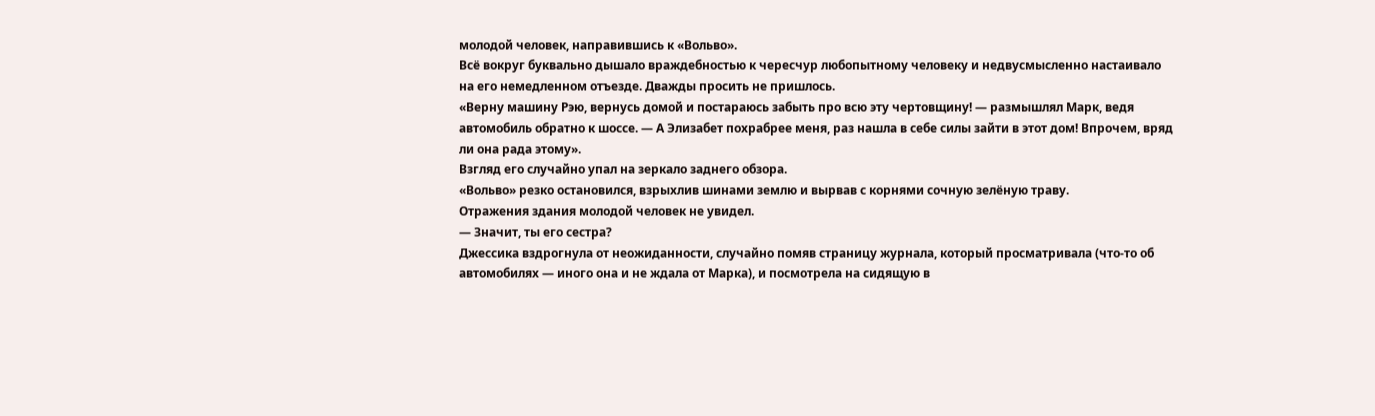молодой человек, направившись к «Вольво».
Всё вокруг буквально дышало враждебностью к чересчур любопытному человеку и недвусмысленно настаивало на его немедленном отъезде. Дважды просить не пришлось.
«Верну машину Рэю, вернусь домой и постараюсь забыть про всю эту чертовщину! — размышлял Марк, ведя автомобиль обратно к шоссе. — А Элизабет похрабрее меня, раз нашла в себе силы зайти в этот дом! Впрочем, вряд ли она рада этому».
Взгляд его случайно упал на зеркало заднего обзора.
«Вольво» резко остановился, взрыхлив шинами землю и вырвав с корнями сочную зелёную траву.
Отражения здания молодой человек не увидел.
— Значит, ты его сестра?
Джессика вздрогнула от неожиданности, случайно помяв страницу журнала, который просматривала (что-то об автомобилях — иного она и не ждала от Марка), и посмотрела на сидящую в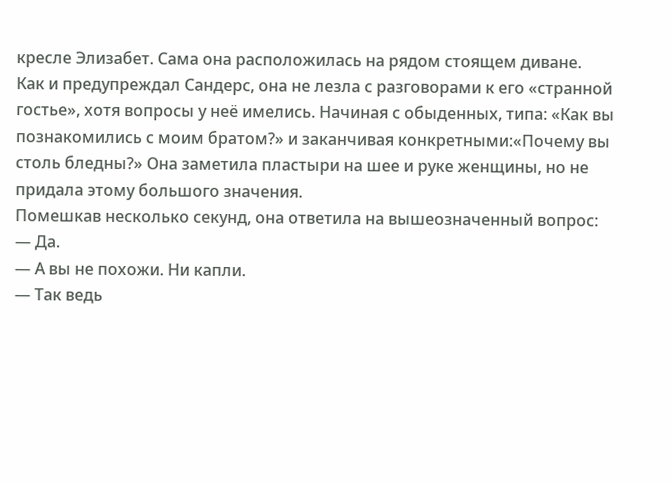кресле Элизабет. Сама она расположилась на рядом стоящем диване.
Как и предупреждал Сандерс, она не лезла с разговорами к его «странной гостье», хотя вопросы у неё имелись. Начиная с обыденных, типа: «Как вы познакомились с моим братом?» и заканчивая конкретными:«Почему вы столь бледны?» Она заметила пластыри на шее и руке женщины, но не придала этому большого значения.
Помешкав несколько секунд, она ответила на вышеозначенный вопрос:
— Да.
— А вы не похожи. Ни капли.
— Так ведь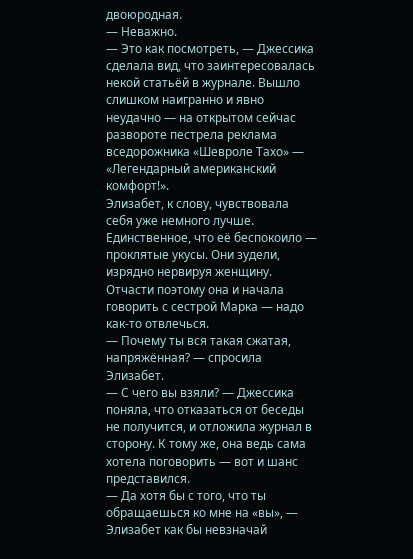двоюродная.
— Неважно.
— Это как посмотреть, — Джессика сделала вид, что заинтересовалась некой статьёй в журнале. Вышло слишком наигранно и явно неудачно — на открытом сейчас развороте пестрела реклама вседорожника «Шевроле Тахо» — «Легендарный американский комфорт!».
Элизабет, к слову, чувствовала себя уже немного лучше. Единственное, что её беспокоило — проклятые укусы. Они зудели, изрядно нервируя женщину. Отчасти поэтому она и начала говорить с сестрой Марка — надо как-то отвлечься.
— Почему ты вся такая сжатая, напряжённая? — спросила Элизабет.
— С чего вы взяли? — Джессика поняла, что отказаться от беседы не получится, и отложила журнал в сторону. К тому же, она ведь сама хотела поговорить — вот и шанс представился.
— Да хотя бы с того, что ты обращаешься ко мне на «вы», — Элизабет как бы невзначай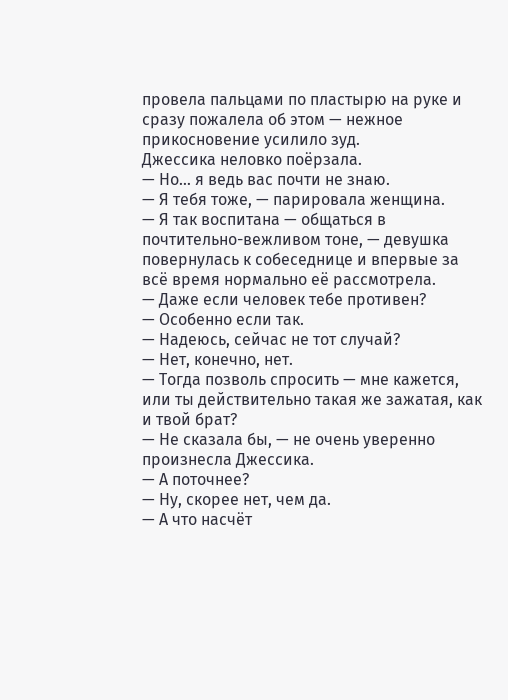провела пальцами по пластырю на руке и сразу пожалела об этом — нежное прикосновение усилило зуд.
Джессика неловко поёрзала.
— Но… я ведь вас почти не знаю.
— Я тебя тоже, — парировала женщина.
— Я так воспитана — общаться в почтительно-вежливом тоне, — девушка повернулась к собеседнице и впервые за всё время нормально её рассмотрела.
— Даже если человек тебе противен?
— Особенно если так.
— Надеюсь, сейчас не тот случай?
— Нет, конечно, нет.
— Тогда позволь спросить — мне кажется, или ты действительно такая же зажатая, как и твой брат?
— Не сказала бы, — не очень уверенно произнесла Джессика.
— А поточнее?
— Ну, скорее нет, чем да.
— А что насчёт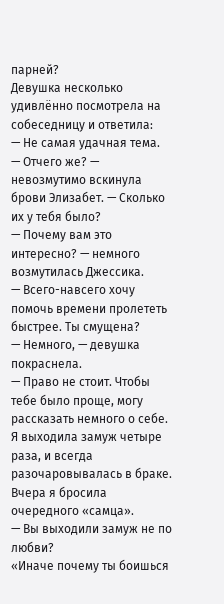парней?
Девушка несколько удивлённо посмотрела на собеседницу и ответила:
— Не самая удачная тема.
— Отчего же? — невозмутимо вскинула брови Элизабет. — Сколько их у тебя было?
— Почему вам это интересно? — немного возмутилась Джессика.
— Всего-навсего хочу помочь времени пролететь быстрее. Ты смущена?
— Немного, — девушка покраснела.
— Право не стоит. Чтобы тебе было проще, могу рассказать немного о себе. Я выходила замуж четыре раза, и всегда разочаровывалась в браке. Вчера я бросила очередного «самца».
— Вы выходили замуж не по любви?
«Иначе почему ты боишься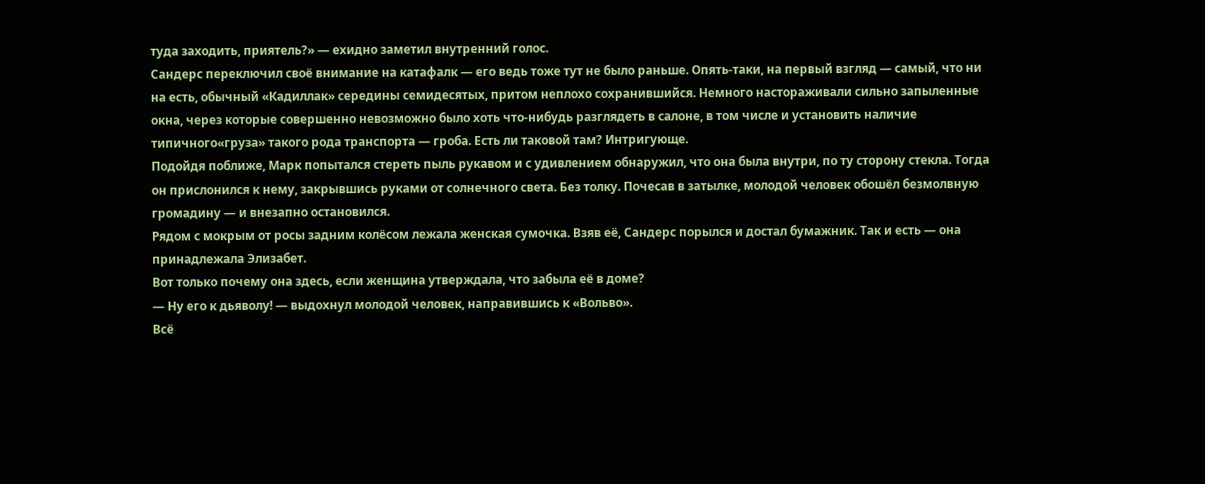туда заходить, приятель?» — ехидно заметил внутренний голос.
Сандерс переключил своё внимание на катафалк — его ведь тоже тут не было раньше. Опять-таки, на первый взгляд — самый, что ни на есть, обычный «Кадиллак» середины семидесятых, притом неплохо сохранившийся. Немного настораживали сильно запыленные окна, через которые совершенно невозможно было хоть что-нибудь разглядеть в салоне, в том числе и установить наличие типичного«груза» такого рода транспорта — гроба. Есть ли таковой там? Интригующе.
Подойдя поближе, Марк попытался стереть пыль рукавом и с удивлением обнаружил, что она была внутри, по ту сторону стекла. Тогда он прислонился к нему, закрывшись руками от солнечного света. Без толку. Почесав в затылке, молодой человек обошёл безмолвную громадину — и внезапно остановился.
Рядом с мокрым от росы задним колёсом лежала женская сумочка. Взяв её, Сандерс порылся и достал бумажник. Так и есть — она принадлежала Элизабет.
Вот только почему она здесь, если женщина утверждала, что забыла её в доме?
— Ну его к дьяволу! — выдохнул молодой человек, направившись к «Вольво».
Всё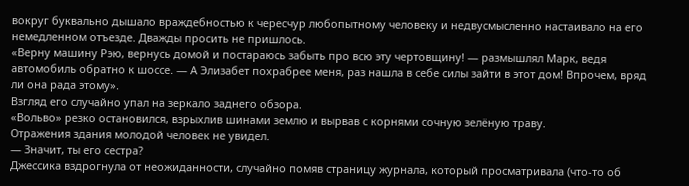вокруг буквально дышало враждебностью к чересчур любопытному человеку и недвусмысленно настаивало на его немедленном отъезде. Дважды просить не пришлось.
«Верну машину Рэю, вернусь домой и постараюсь забыть про всю эту чертовщину! — размышлял Марк, ведя автомобиль обратно к шоссе. — А Элизабет похрабрее меня, раз нашла в себе силы зайти в этот дом! Впрочем, вряд ли она рада этому».
Взгляд его случайно упал на зеркало заднего обзора.
«Вольво» резко остановился, взрыхлив шинами землю и вырвав с корнями сочную зелёную траву.
Отражения здания молодой человек не увидел.
— Значит, ты его сестра?
Джессика вздрогнула от неожиданности, случайно помяв страницу журнала, который просматривала (что-то об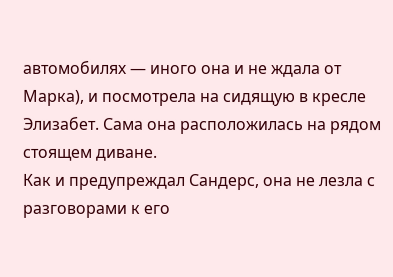автомобилях — иного она и не ждала от Марка), и посмотрела на сидящую в кресле Элизабет. Сама она расположилась на рядом стоящем диване.
Как и предупреждал Сандерс, она не лезла с разговорами к его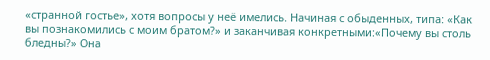«странной гостье», хотя вопросы у неё имелись. Начиная с обыденных, типа: «Как вы познакомились с моим братом?» и заканчивая конкретными:«Почему вы столь бледны?» Она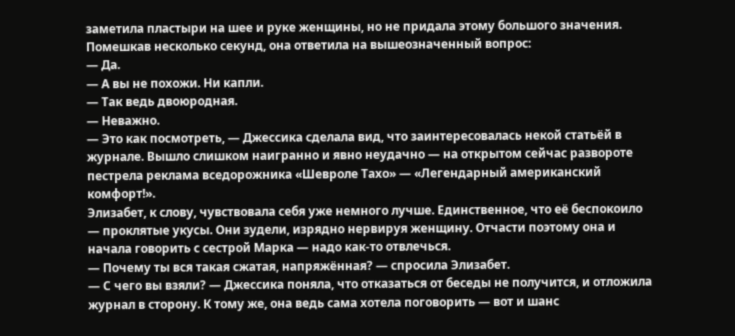заметила пластыри на шее и руке женщины, но не придала этому большого значения.
Помешкав несколько секунд, она ответила на вышеозначенный вопрос:
— Да.
— А вы не похожи. Ни капли.
— Так ведь двоюродная.
— Неважно.
— Это как посмотреть, — Джессика сделала вид, что заинтересовалась некой статьёй в журнале. Вышло слишком наигранно и явно неудачно — на открытом сейчас развороте пестрела реклама вседорожника «Шевроле Тахо» — «Легендарный американский комфорт!».
Элизабет, к слову, чувствовала себя уже немного лучше. Единственное, что её беспокоило — проклятые укусы. Они зудели, изрядно нервируя женщину. Отчасти поэтому она и начала говорить с сестрой Марка — надо как-то отвлечься.
— Почему ты вся такая сжатая, напряжённая? — спросила Элизабет.
— С чего вы взяли? — Джессика поняла, что отказаться от беседы не получится, и отложила журнал в сторону. К тому же, она ведь сама хотела поговорить — вот и шанс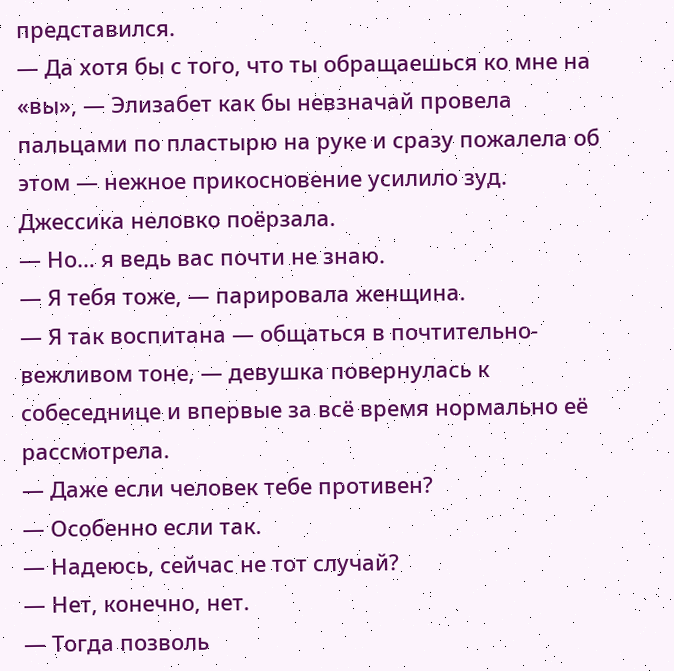представился.
— Да хотя бы с того, что ты обращаешься ко мне на «вы», — Элизабет как бы невзначай провела пальцами по пластырю на руке и сразу пожалела об этом — нежное прикосновение усилило зуд.
Джессика неловко поёрзала.
— Но… я ведь вас почти не знаю.
— Я тебя тоже, — парировала женщина.
— Я так воспитана — общаться в почтительно-вежливом тоне, — девушка повернулась к собеседнице и впервые за всё время нормально её рассмотрела.
— Даже если человек тебе противен?
— Особенно если так.
— Надеюсь, сейчас не тот случай?
— Нет, конечно, нет.
— Тогда позволь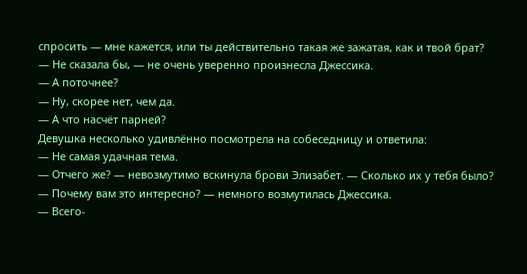спросить — мне кажется, или ты действительно такая же зажатая, как и твой брат?
— Не сказала бы, — не очень уверенно произнесла Джессика.
— А поточнее?
— Ну, скорее нет, чем да.
— А что насчёт парней?
Девушка несколько удивлённо посмотрела на собеседницу и ответила:
— Не самая удачная тема.
— Отчего же? — невозмутимо вскинула брови Элизабет. — Сколько их у тебя было?
— Почему вам это интересно? — немного возмутилась Джессика.
— Всего-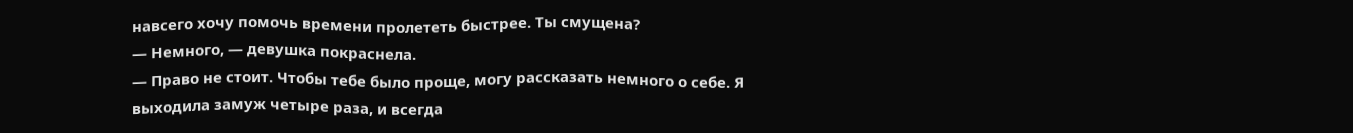навсего хочу помочь времени пролететь быстрее. Ты смущена?
— Немного, — девушка покраснела.
— Право не стоит. Чтобы тебе было проще, могу рассказать немного о себе. Я выходила замуж четыре раза, и всегда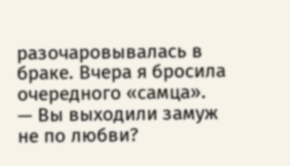разочаровывалась в браке. Вчера я бросила очередного «самца».
— Вы выходили замуж не по любви?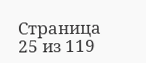Страница 25 из 119